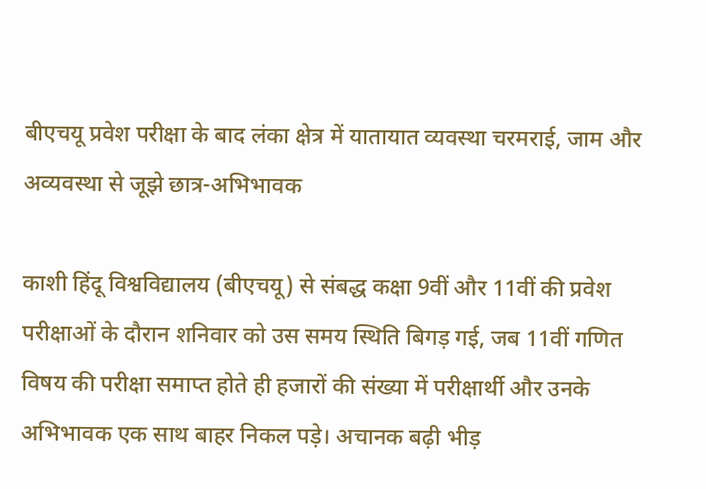बीएचयू प्रवेश परीक्षा के बाद लंका क्षेत्र में यातायात व्यवस्था चरमराई, जाम और अव्यवस्था से जूझे छात्र-अभिभावक

काशी हिंदू विश्वविद्यालय (बीएचयू) से संबद्ध कक्षा 9वीं और 11वीं की प्रवेश परीक्षाओं के दौरान शनिवार को उस समय स्थिति बिगड़ गई, जब 11वीं गणित विषय की परीक्षा समाप्त होते ही हजारों की संख्या में परीक्षार्थी और उनके अभिभावक एक साथ बाहर निकल पड़े। अचानक बढ़ी भीड़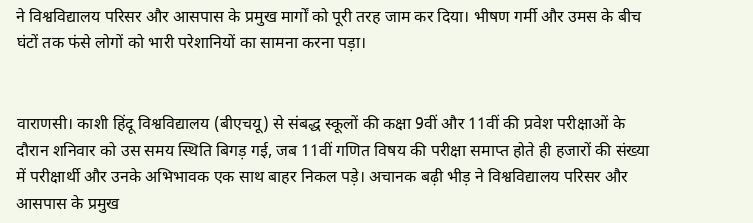ने विश्वविद्यालय परिसर और आसपास के प्रमुख मार्गों को पूरी तरह जाम कर दिया। भीषण गर्मी और उमस के बीच घंटों तक फंसे लोगों को भारी परेशानियों का सामना करना पड़ा।


वाराणसी। काशी हिंदू विश्वविद्यालय (बीएचयू) से संबद्ध स्कूलों की कक्षा 9वीं और 11वीं की प्रवेश परीक्षाओं के दौरान शनिवार को उस समय स्थिति बिगड़ गई, जब 11वीं गणित विषय की परीक्षा समाप्त होते ही हजारों की संख्या में परीक्षार्थी और उनके अभिभावक एक साथ बाहर निकल पड़े। अचानक बढ़ी भीड़ ने विश्वविद्यालय परिसर और आसपास के प्रमुख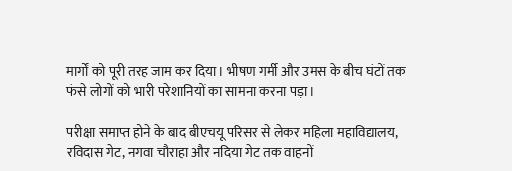मार्गों को पूरी तरह जाम कर दिया। भीषण गर्मी और उमस के बीच घंटों तक फंसे लोगों को भारी परेशानियों का सामना करना पड़ा।

परीक्षा समाप्त होने के बाद बीएचयू परिसर से लेकर महिला महाविद्यालय, रविदास गेट, नगवा चौराहा और नदिया गेट तक वाहनों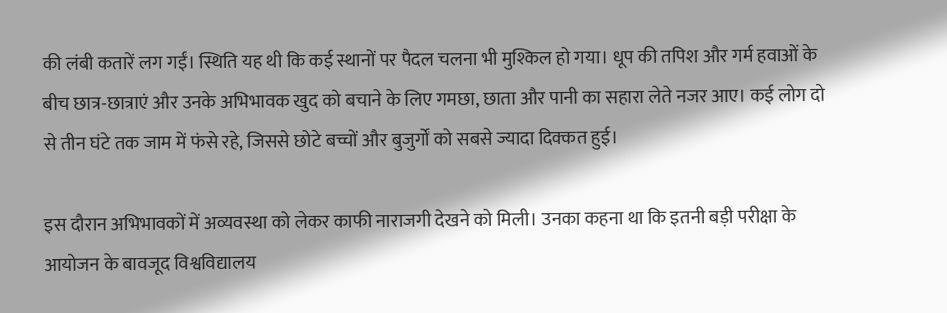की लंबी कतारें लग गईं। स्थिति यह थी कि कई स्थानों पर पैदल चलना भी मुश्किल हो गया। धूप की तपिश और गर्म हवाओं के बीच छात्र-छात्राएं और उनके अभिभावक खुद को बचाने के लिए गमछा, छाता और पानी का सहारा लेते नजर आए। कई लोग दो से तीन घंटे तक जाम में फंसे रहे, जिससे छोटे बच्चों और बुजुर्गों को सबसे ज्यादा दिक्कत हुई।

इस दौरान अभिभावकों में अव्यवस्था को लेकर काफी नाराजगी देखने को मिली। उनका कहना था कि इतनी बड़ी परीक्षा के आयोजन के बावजूद विश्वविद्यालय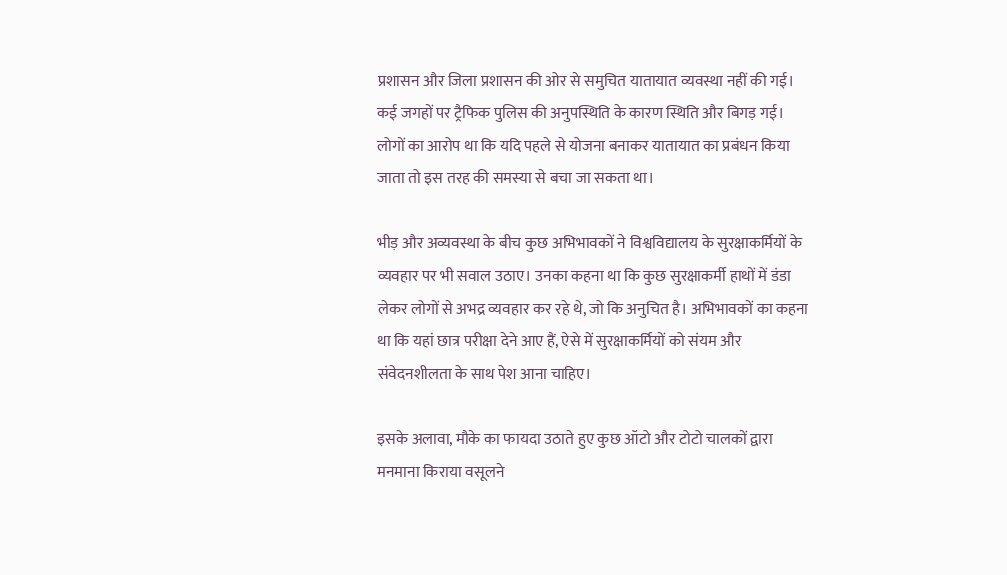प्रशासन और जिला प्रशासन की ओर से समुचित यातायात व्यवस्था नहीं की गई। कई जगहों पर ट्रैफिक पुलिस की अनुपस्थिति के कारण स्थिति और बिगड़ गई। लोगों का आरोप था कि यदि पहले से योजना बनाकर यातायात का प्रबंधन किया जाता तो इस तरह की समस्या से बचा जा सकता था।

भीड़ और अव्यवस्था के बीच कुछ अभिभावकों ने विश्वविद्यालय के सुरक्षाकर्मियों के व्यवहार पर भी सवाल उठाए। उनका कहना था कि कुछ सुरक्षाकर्मी हाथों में डंडा लेकर लोगों से अभद्र व्यवहार कर रहे थे, जो कि अनुचित है। अभिभावकों का कहना था कि यहां छात्र परीक्षा देने आए हैं, ऐसे में सुरक्षाकर्मियों को संयम और संवेदनशीलता के साथ पेश आना चाहिए।

इसके अलावा, मौके का फायदा उठाते हुए कुछ ऑटो और टोटो चालकों द्वारा मनमाना किराया वसूलने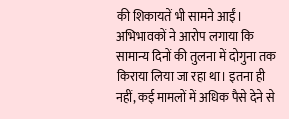की शिकायतें भी सामने आईं। अभिभावकों ने आरोप लगाया कि सामान्य दिनों की तुलना में दोगुना तक किराया लिया जा रहा था। इतना ही नहीं, कई मामलों में अधिक पैसे देने से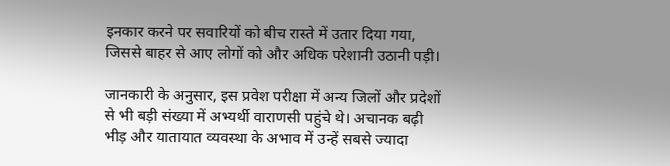इनकार करने पर सवारियों को बीच रास्ते में उतार दिया गया, जिससे बाहर से आए लोगों को और अधिक परेशानी उठानी पड़ी।

जानकारी के अनुसार, इस प्रवेश परीक्षा में अन्य जिलों और प्रदेशों से भी बड़ी संख्या में अभ्यर्थी वाराणसी पहुंचे थे। अचानक बढ़ी भीड़ और यातायात व्यवस्था के अभाव में उन्हें सबसे ज्यादा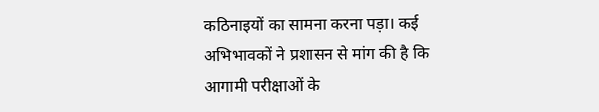कठिनाइयों का सामना करना पड़ा। कई अभिभावकों ने प्रशासन से मांग की है कि आगामी परीक्षाओं के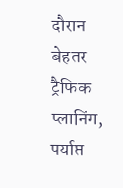दौरान बेहतर ट्रैफिक प्लानिंग, पर्याप्त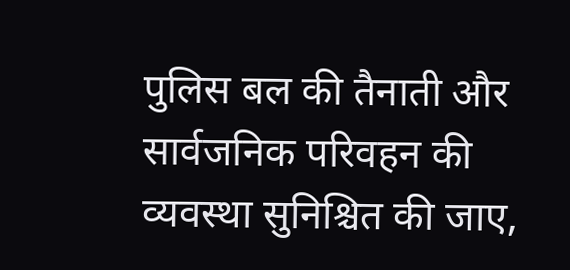पुलिस बल की तैनाती और सार्वजनिक परिवहन की व्यवस्था सुनिश्चित की जाए,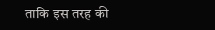ताकि इस तरह की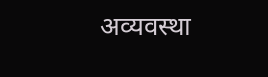अव्यवस्था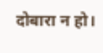दोबारा न हो।